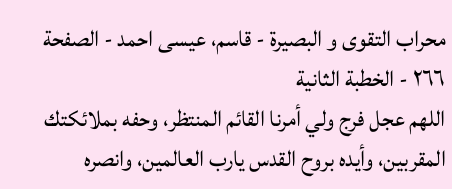محراب التقوى و البصيرة - قاسم، عيسى احمد - الصفحة ٢٦٦ - الخطبة الثانية
اللهم عجل فرج ولي أمرنا القائم المنتظر، وحفه بملائكتك المقربين، وأيده بروح القدس يارب العالمين، وانصره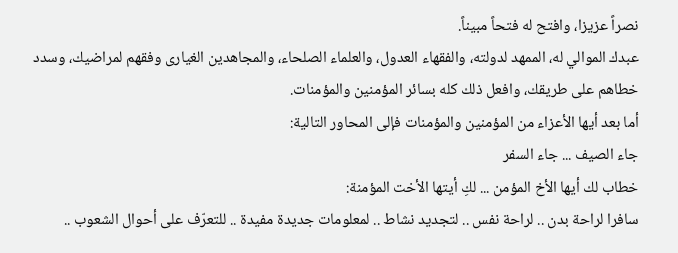نصراً عزيزا، وافتح له فتحاً مبيناً.
عبدك الموالي له، الممهد لدولته، والفقهاء العدول، والعلماء الصلحاء، والمجاهدين الغيارى وفقهم لمراضيك، وسدد خطاهم على طريقك، وافعل ذلك كله بسائر المؤمنين والمؤمنات.
أما بعد أيها الأعزاء من المؤمنين والمؤمنات فإلى المحاور التالية:
جاء الصيف ... جاء السفر
خطاب لك أيها الأخ المؤمن ... لكِ أيتها الأخت المؤمنة:
سافرا لراحة بدن .. لراحة نفس .. لتجديد نشاط .. لمعلومات جديدة مفيدة .. للتعرّف على أحوال الشعوب ..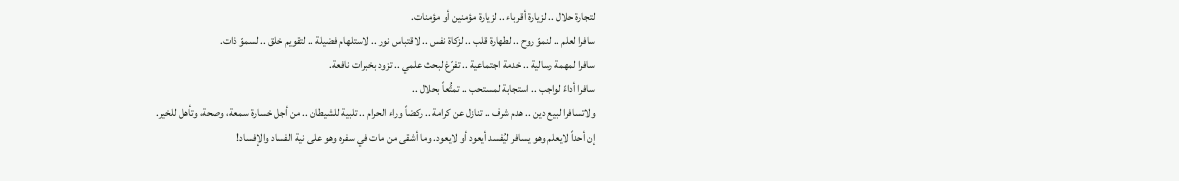لتجارة حلال .. لزيارة أقرباء .. لزيارة مؤمنين أو مؤمنات.
سافرا لعلم .. لنموّ روح .. لطهارة قلب .. لزكاة نفس .. لاقتباس نور .. لاستلهام فضيلة .. لتقويم خلق .. لسموّ ذات.
سافرا لمهمة رسالية .. خدمة اجتماعية .. تفرّغ لبحث علمي .. تزود بخبرات نافعة.
سافرا أداءً لواجب .. استجابة لمستحب .. تمتُّعاً بحلال ..
ولاتسافرا لبيع دين .. هدم شرف .. تنازل عن كرامة .. ركضاً وراء الحرام .. تلبية للشيطان .. من أجل خسارة سمعة، وصحة، وتأهل للخير.
إن أحداً لايعلم وهو يسافر ليُفسد أيعود أو لايعود. وما أشقى من مات في سفره وهو على نية الفساد والإفساد!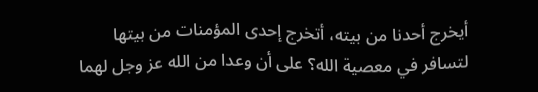أيخرج أحدنا من بيته، أتخرج إحدى المؤمنات من بيتها لتسافر في معصية الله؟ على أن وعدا من الله عز وجل لهما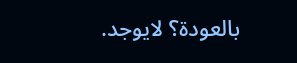بالعودة؟ لايوجد.